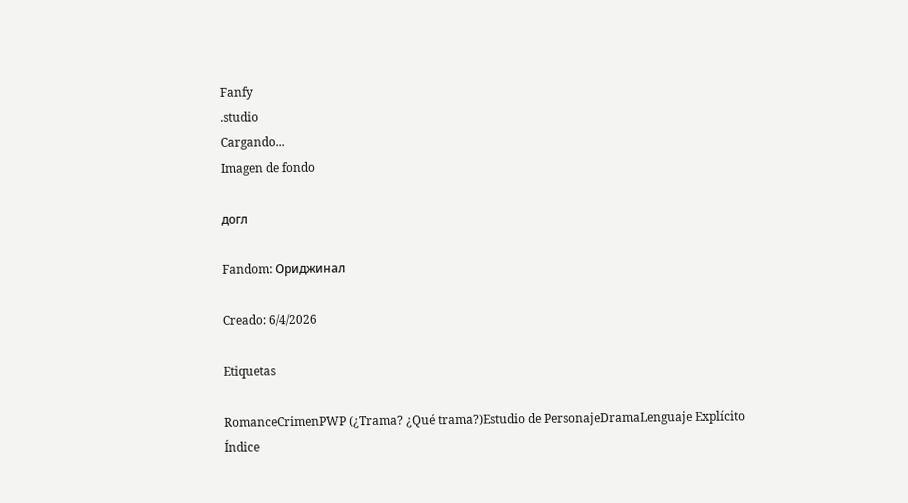Fanfy
.studio
Cargando...
Imagen de fondo

догл

Fandom: Ориджинал

Creado: 6/4/2026

Etiquetas

RomanceCrimenPWP (¿Trama? ¿Qué trama?)Estudio de PersonajeDramaLenguaje Explícito
Índice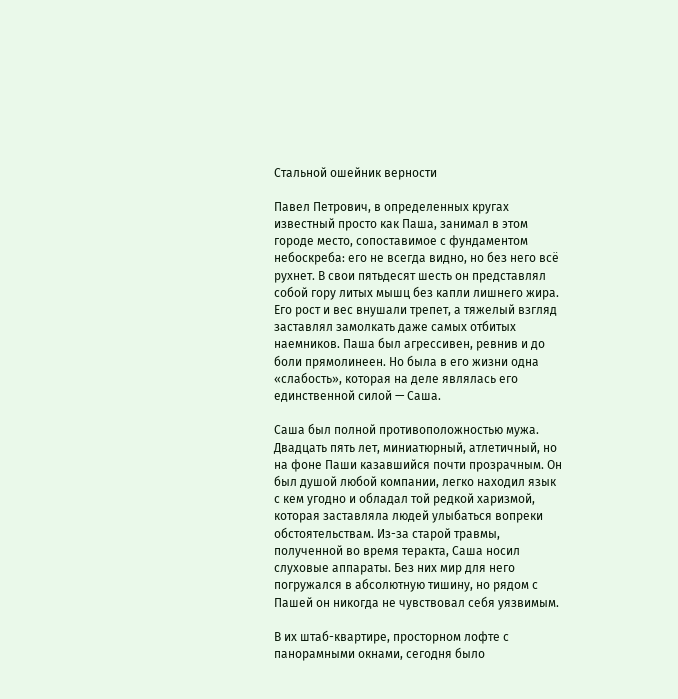Стальной ошейник верности

Павел Петрович, в определенных кругах известный просто как Паша, занимал в этом городе место, сопоставимое с фундаментом небоскреба: его не всегда видно, но без него всё рухнет. В свои пятьдесят шесть он представлял собой гору литых мышц без капли лишнего жира. Его рост и вес внушали трепет, а тяжелый взгляд заставлял замолкать даже самых отбитых наемников. Паша был агрессивен, ревнив и до боли прямолинеен. Но была в его жизни одна «слабость», которая на деле являлась его единственной силой — Саша.

Саша был полной противоположностью мужа. Двадцать пять лет, миниатюрный, атлетичный, но на фоне Паши казавшийся почти прозрачным. Он был душой любой компании, легко находил язык с кем угодно и обладал той редкой харизмой, которая заставляла людей улыбаться вопреки обстоятельствам. Из-за старой травмы, полученной во время теракта, Саша носил слуховые аппараты. Без них мир для него погружался в абсолютную тишину, но рядом с Пашей он никогда не чувствовал себя уязвимым.

В их штаб-квартире, просторном лофте с панорамными окнами, сегодня было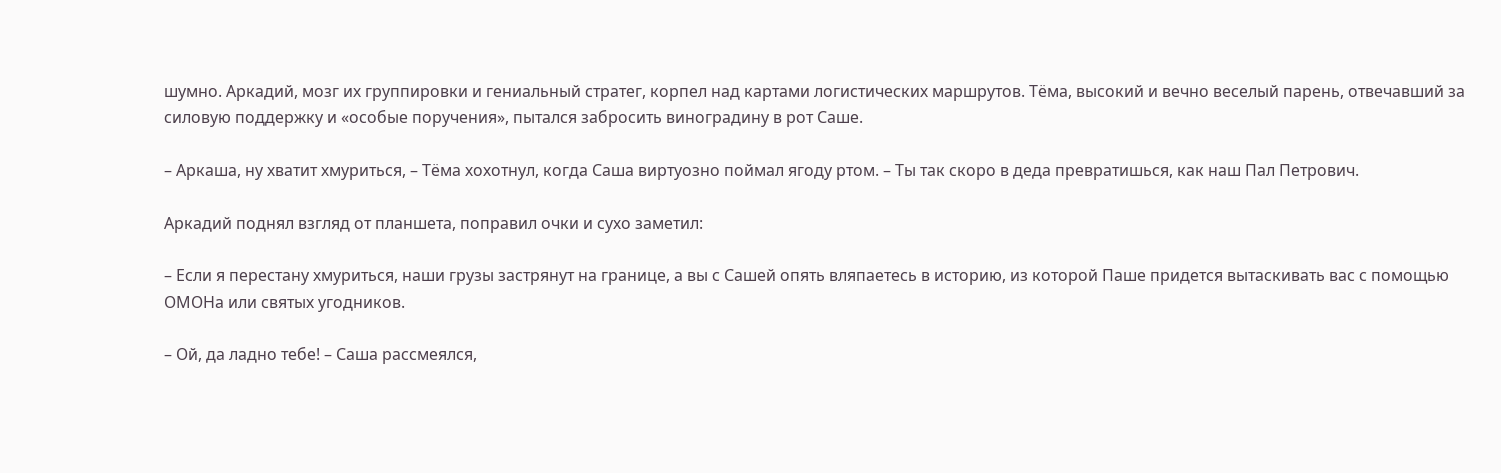шумно. Аркадий, мозг их группировки и гениальный стратег, корпел над картами логистических маршрутов. Тёма, высокий и вечно веселый парень, отвечавший за силовую поддержку и «особые поручения», пытался забросить виноградину в рот Саше.

– Аркаша, ну хватит хмуриться, – Тёма хохотнул, когда Саша виртуозно поймал ягоду ртом. – Ты так скоро в деда превратишься, как наш Пал Петрович.

Аркадий поднял взгляд от планшета, поправил очки и сухо заметил:

– Если я перестану хмуриться, наши грузы застрянут на границе, а вы с Сашей опять вляпаетесь в историю, из которой Паше придется вытаскивать вас с помощью ОМОНа или святых угодников.

– Ой, да ладно тебе! – Саша рассмеялся,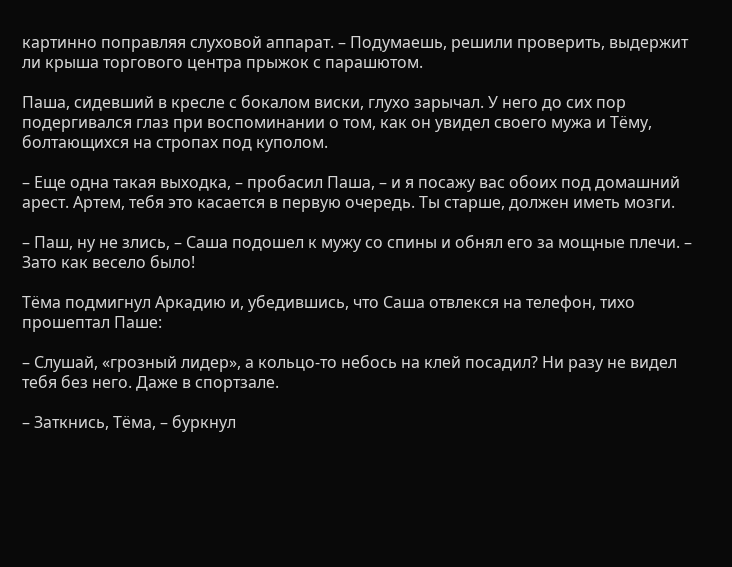картинно поправляя слуховой аппарат. – Подумаешь, решили проверить, выдержит ли крыша торгового центра прыжок с парашютом.

Паша, сидевший в кресле с бокалом виски, глухо зарычал. У него до сих пор подергивался глаз при воспоминании о том, как он увидел своего мужа и Тёму, болтающихся на стропах под куполом.

– Еще одна такая выходка, – пробасил Паша, – и я посажу вас обоих под домашний арест. Артем, тебя это касается в первую очередь. Ты старше, должен иметь мозги.

– Паш, ну не злись, – Саша подошел к мужу со спины и обнял его за мощные плечи. – Зато как весело было!

Тёма подмигнул Аркадию и, убедившись, что Саша отвлекся на телефон, тихо прошептал Паше:

– Слушай, «грозный лидер», а кольцо-то небось на клей посадил? Ни разу не видел тебя без него. Даже в спортзале.

– Заткнись, Тёма, – буркнул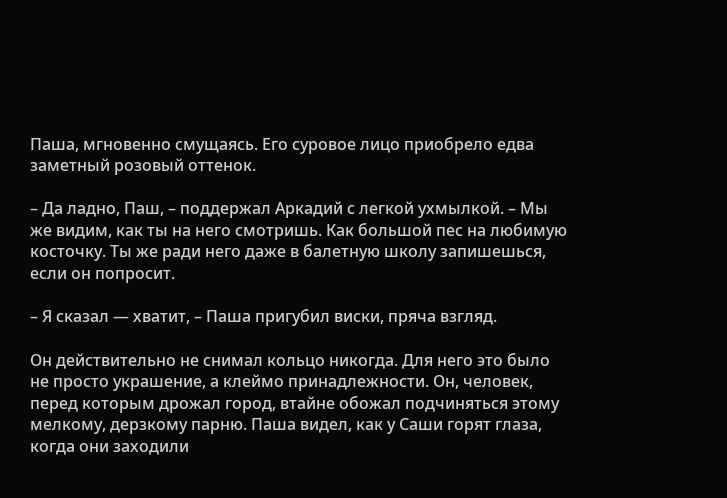Паша, мгновенно смущаясь. Его суровое лицо приобрело едва заметный розовый оттенок.

– Да ладно, Паш, – поддержал Аркадий с легкой ухмылкой. – Мы же видим, как ты на него смотришь. Как большой пес на любимую косточку. Ты же ради него даже в балетную школу запишешься, если он попросит.

– Я сказал — хватит, – Паша пригубил виски, пряча взгляд.

Он действительно не снимал кольцо никогда. Для него это было не просто украшение, а клеймо принадлежности. Он, человек, перед которым дрожал город, втайне обожал подчиняться этому мелкому, дерзкому парню. Паша видел, как у Саши горят глаза, когда они заходили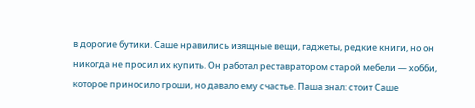в дорогие бутики. Саше нравились изящные вещи, гаджеты, редкие книги, но он никогда не просил их купить. Он работал реставратором старой мебели — хобби, которое приносило гроши, но давало ему счастье. Паша знал: стоит Саше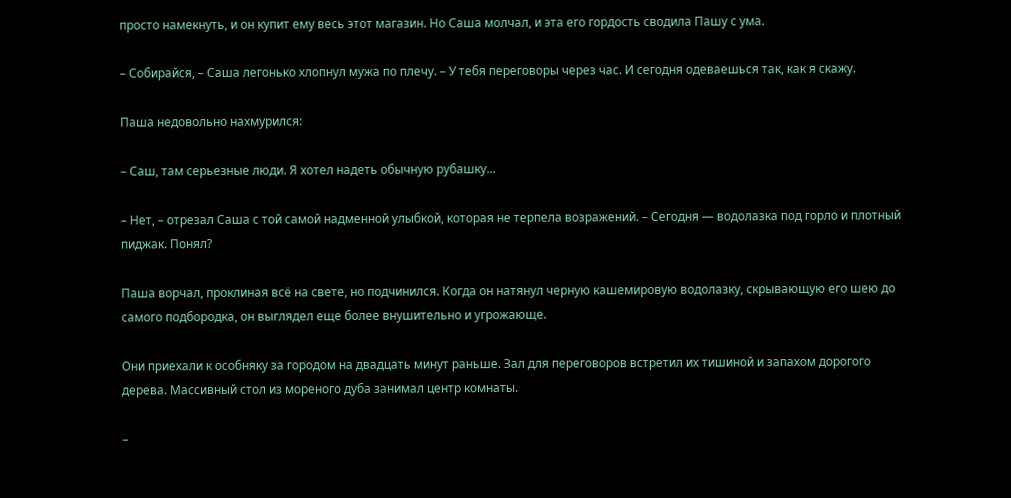просто намекнуть, и он купит ему весь этот магазин. Но Саша молчал, и эта его гордость сводила Пашу с ума.

– Собирайся, – Саша легонько хлопнул мужа по плечу. – У тебя переговоры через час. И сегодня одеваешься так, как я скажу.

Паша недовольно нахмурился:

– Саш, там серьезные люди. Я хотел надеть обычную рубашку...

– Нет, – отрезал Саша с той самой надменной улыбкой, которая не терпела возражений. – Сегодня — водолазка под горло и плотный пиджак. Понял?

Паша ворчал, проклиная всё на свете, но подчинился. Когда он натянул черную кашемировую водолазку, скрывающую его шею до самого подбородка, он выглядел еще более внушительно и угрожающе.

Они приехали к особняку за городом на двадцать минут раньше. Зал для переговоров встретил их тишиной и запахом дорогого дерева. Массивный стол из мореного дуба занимал центр комнаты.

–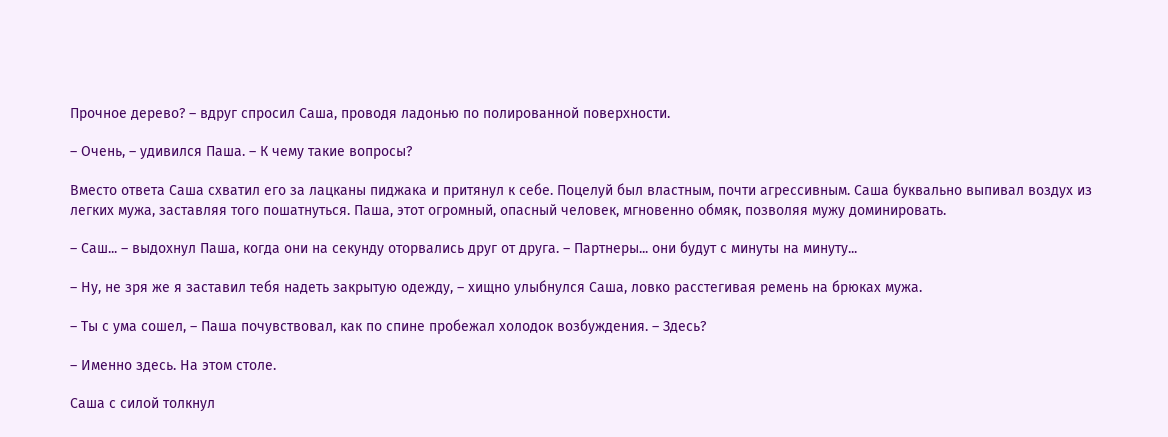Прочное дерево? – вдруг спросил Саша, проводя ладонью по полированной поверхности.

– Очень, – удивился Паша. – К чему такие вопросы?

Вместо ответа Саша схватил его за лацканы пиджака и притянул к себе. Поцелуй был властным, почти агрессивным. Саша буквально выпивал воздух из легких мужа, заставляя того пошатнуться. Паша, этот огромный, опасный человек, мгновенно обмяк, позволяя мужу доминировать.

– Саш... – выдохнул Паша, когда они на секунду оторвались друг от друга. – Партнеры... они будут с минуты на минуту...

– Ну, не зря же я заставил тебя надеть закрытую одежду, – хищно улыбнулся Саша, ловко расстегивая ремень на брюках мужа.

– Ты с ума сошел, – Паша почувствовал, как по спине пробежал холодок возбуждения. – Здесь?

– Именно здесь. На этом столе.

Саша с силой толкнул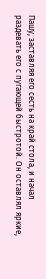Пашу, заставляя его сесть на край стола, и начал раздевать его с пугающей быстротой. Он оставлял яркие,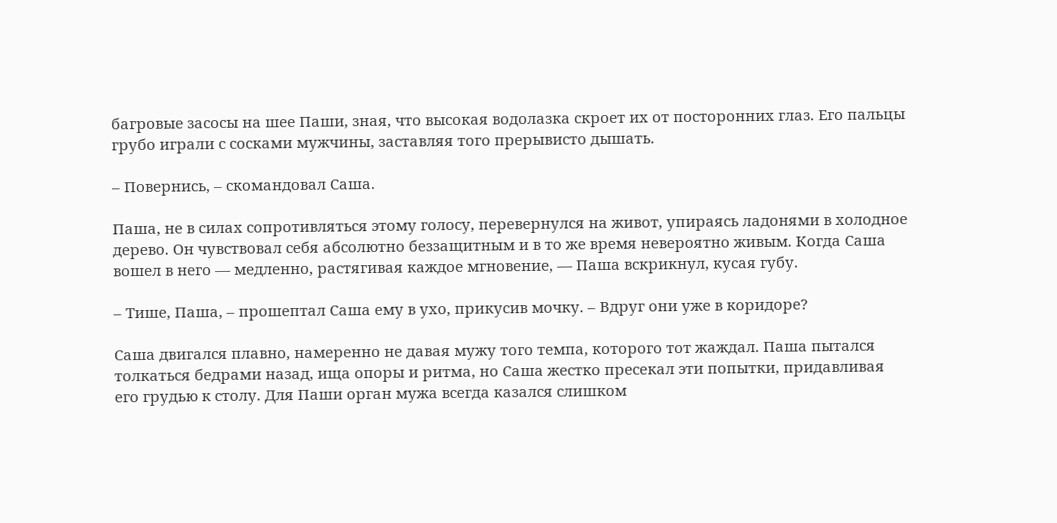багровые засосы на шее Паши, зная, что высокая водолазка скроет их от посторонних глаз. Его пальцы грубо играли с сосками мужчины, заставляя того прерывисто дышать.

– Повернись, – скомандовал Саша.

Паша, не в силах сопротивляться этому голосу, перевернулся на живот, упираясь ладонями в холодное дерево. Он чувствовал себя абсолютно беззащитным и в то же время невероятно живым. Когда Саша вошел в него — медленно, растягивая каждое мгновение, — Паша вскрикнул, кусая губу.

– Тише, Паша, – прошептал Саша ему в ухо, прикусив мочку. – Вдруг они уже в коридоре?

Саша двигался плавно, намеренно не давая мужу того темпа, которого тот жаждал. Паша пытался толкаться бедрами назад, ища опоры и ритма, но Саша жестко пресекал эти попытки, придавливая его грудью к столу. Для Паши орган мужа всегда казался слишком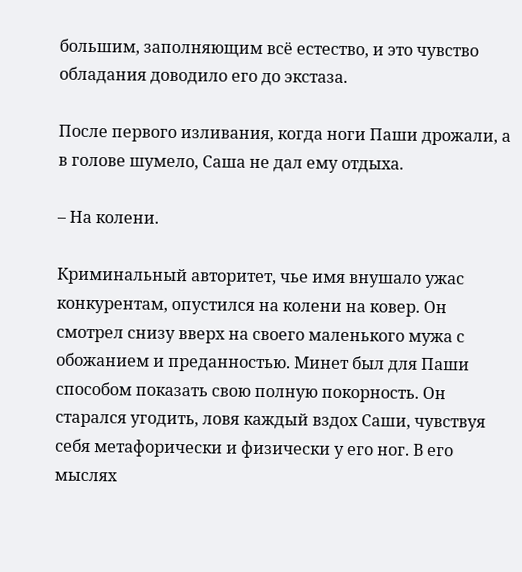большим, заполняющим всё естество, и это чувство обладания доводило его до экстаза.

После первого изливания, когда ноги Паши дрожали, а в голове шумело, Саша не дал ему отдыха.

– На колени.

Криминальный авторитет, чье имя внушало ужас конкурентам, опустился на колени на ковер. Он смотрел снизу вверх на своего маленького мужа с обожанием и преданностью. Минет был для Паши способом показать свою полную покорность. Он старался угодить, ловя каждый вздох Саши, чувствуя себя метафорически и физически у его ног. В его мыслях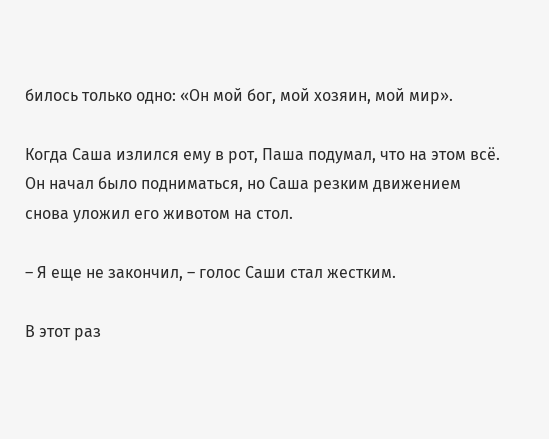билось только одно: «Он мой бог, мой хозяин, мой мир».

Когда Саша излился ему в рот, Паша подумал, что на этом всё. Он начал было подниматься, но Саша резким движением снова уложил его животом на стол.

– Я еще не закончил, – голос Саши стал жестким.

В этот раз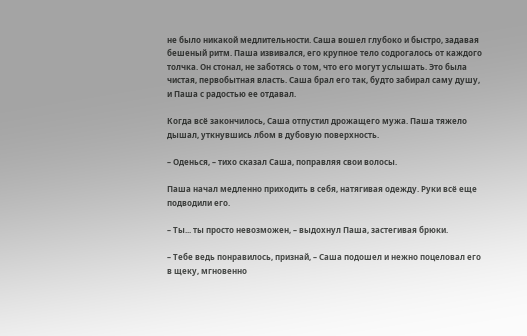не было никакой медлительности. Саша вошел глубоко и быстро, задавая бешеный ритм. Паша извивался, его крупное тело содрогалось от каждого толчка. Он стонал, не заботясь о том, что его могут услышать. Это была чистая, первобытная власть. Саша брал его так, будто забирал саму душу, и Паша с радостью ее отдавал.

Когда всё закончилось, Саша отпустил дрожащего мужа. Паша тяжело дышал, уткнувшись лбом в дубовую поверхность.

– Оденься, – тихо сказал Саша, поправляя свои волосы.

Паша начал медленно приходить в себя, натягивая одежду. Руки всё еще подводили его.

– Ты... ты просто невозможен, – выдохнул Паша, застегивая брюки.

– Тебе ведь понравилось, признай, – Саша подошел и нежно поцеловал его в щеку, мгновенно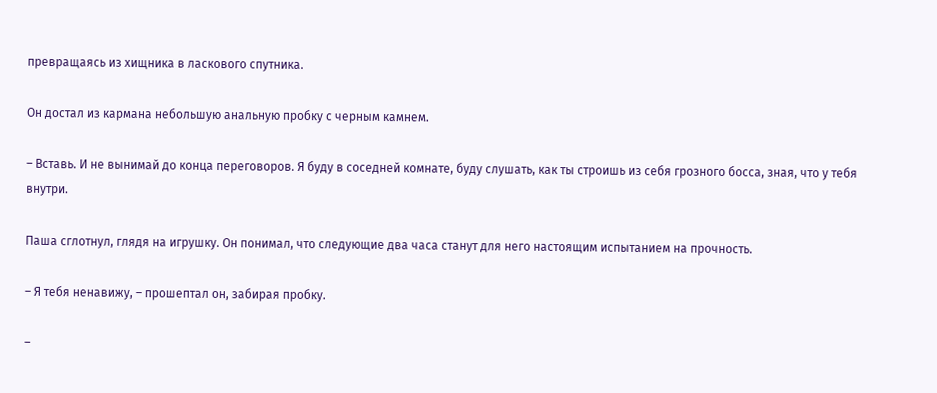превращаясь из хищника в ласкового спутника.

Он достал из кармана небольшую анальную пробку с черным камнем.

– Вставь. И не вынимай до конца переговоров. Я буду в соседней комнате, буду слушать, как ты строишь из себя грозного босса, зная, что у тебя внутри.

Паша сглотнул, глядя на игрушку. Он понимал, что следующие два часа станут для него настоящим испытанием на прочность.

– Я тебя ненавижу, – прошептал он, забирая пробку.

–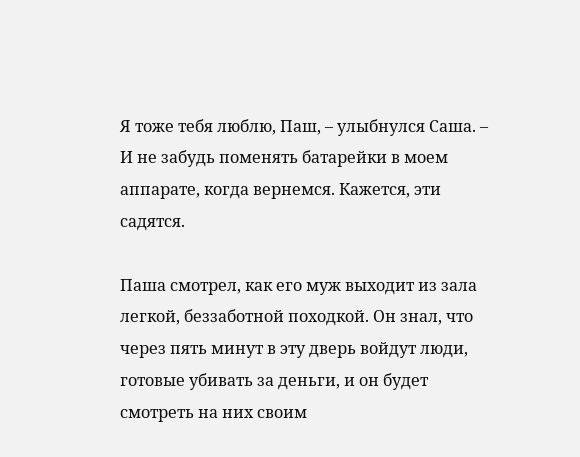Я тоже тебя люблю, Паш, – улыбнулся Саша. – И не забудь поменять батарейки в моем аппарате, когда вернемся. Кажется, эти садятся.

Паша смотрел, как его муж выходит из зала легкой, беззаботной походкой. Он знал, что через пять минут в эту дверь войдут люди, готовые убивать за деньги, и он будет смотреть на них своим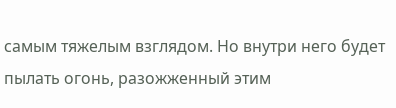самым тяжелым взглядом. Но внутри него будет пылать огонь, разожженный этим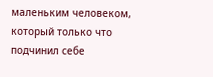маленьким человеком, который только что подчинил себе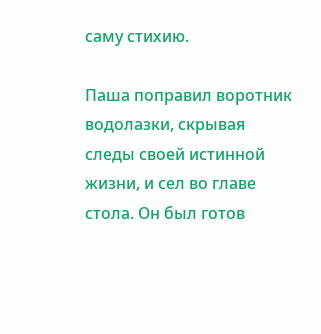саму стихию.

Паша поправил воротник водолазки, скрывая следы своей истинной жизни, и сел во главе стола. Он был готов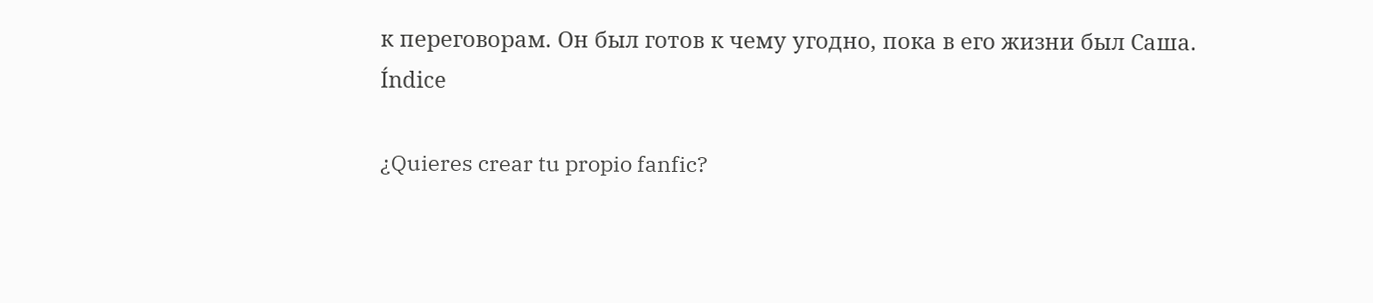к переговорам. Он был готов к чему угодно, пока в его жизни был Саша.
Índice

¿Quieres crear tu propio fanfic?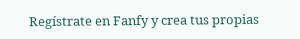Regístrate en Fanfy y crea tus propias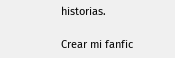historias.

Crear mi fanfic